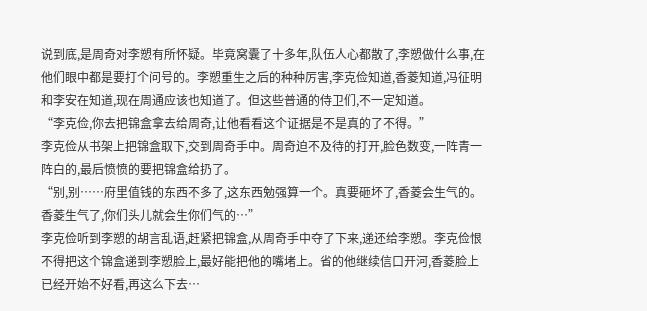说到底,是周奇对李愬有所怀疑。毕竟窝囊了十多年,队伍人心都散了,李愬做什么事,在他们眼中都是要打个问号的。李愬重生之后的种种厉害,李克俭知道,香菱知道,冯征明和李安在知道,现在周通应该也知道了。但这些普通的侍卫们,不一定知道。
“李克俭,你去把锦盒拿去给周奇,让他看看这个证据是不是真的了不得。”
李克俭从书架上把锦盒取下,交到周奇手中。周奇迫不及待的打开,脸色数变,一阵青一阵白的,最后愤愤的要把锦盒给扔了。
“别,别……府里值钱的东西不多了,这东西勉强算一个。真要砸坏了,香菱会生气的。香菱生气了,你们头儿就会生你们气的…”
李克俭听到李愬的胡言乱语,赶紧把锦盒,从周奇手中夺了下来,递还给李愬。李克俭恨不得把这个锦盒递到李愬脸上,最好能把他的嘴堵上。省的他继续信口开河,香菱脸上已经开始不好看,再这么下去…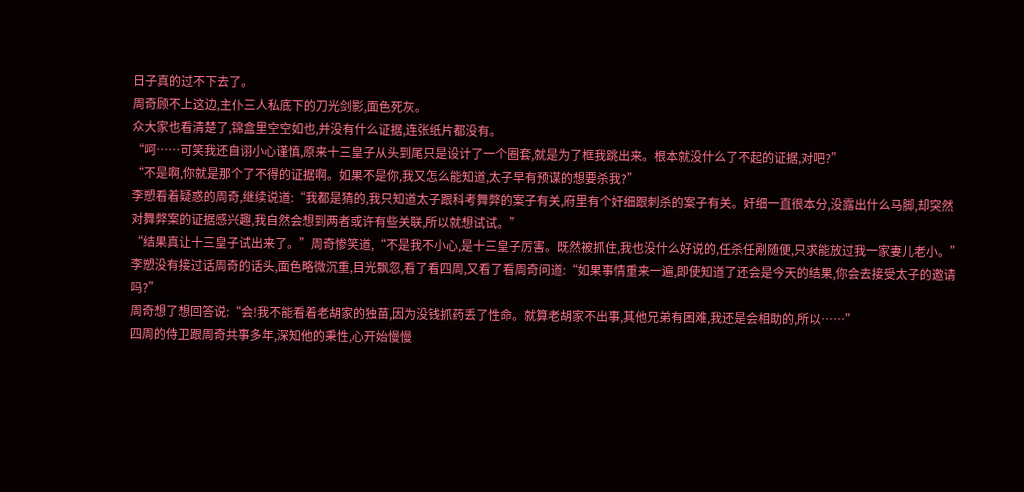日子真的过不下去了。
周奇顾不上这边,主仆三人私底下的刀光剑影,面色死灰。
众大家也看清楚了,锦盒里空空如也,并没有什么证据,连张纸片都没有。
“呵……可笑我还自诩小心谨慎,原来十三皇子从头到尾只是设计了一个圈套,就是为了框我跳出来。根本就没什么了不起的证据,对吧?”
“不是啊,你就是那个了不得的证据啊。如果不是你,我又怎么能知道,太子早有预谋的想要杀我?”
李愬看着疑惑的周奇,继续说道:“我都是猜的,我只知道太子跟科考舞弊的案子有关,府里有个奸细跟刺杀的案子有关。奸细一直很本分,没露出什么马脚,却突然对舞弊案的证据感兴趣,我自然会想到两者或许有些关联,所以就想试试。”
“结果真让十三皇子试出来了。”周奇惨笑道,“不是我不小心,是十三皇子厉害。既然被抓住,我也没什么好说的,任杀任剐随便,只求能放过我一家妻儿老小。”
李愬没有接过话周奇的话头,面色略微沉重,目光飘忽,看了看四周,又看了看周奇问道:“如果事情重来一遍,即使知道了还会是今天的结果,你会去接受太子的邀请吗?”
周奇想了想回答说:“会!我不能看着老胡家的独苗,因为没钱抓药丢了性命。就算老胡家不出事,其他兄弟有困难,我还是会相助的,所以……”
四周的侍卫跟周奇共事多年,深知他的秉性,心开始慢慢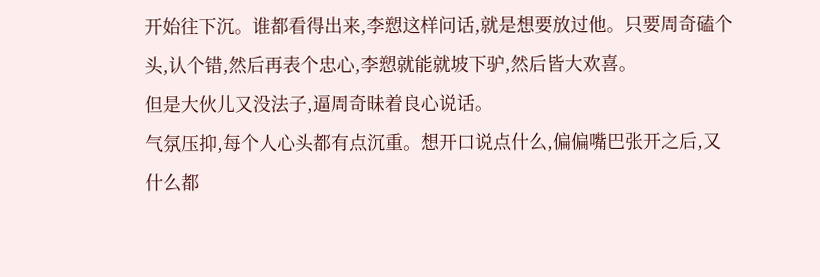开始往下沉。谁都看得出来,李愬这样问话,就是想要放过他。只要周奇磕个头,认个错,然后再表个忠心,李愬就能就坡下驴,然后皆大欢喜。
但是大伙儿又没法子,逼周奇昧着良心说话。
气氛压抑,每个人心头都有点沉重。想开口说点什么,偏偏嘴巴张开之后,又什么都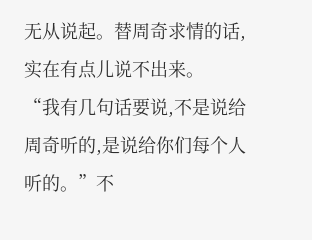无从说起。替周奇求情的话,实在有点儿说不出来。
“我有几句话要说,不是说给周奇听的,是说给你们每个人听的。”不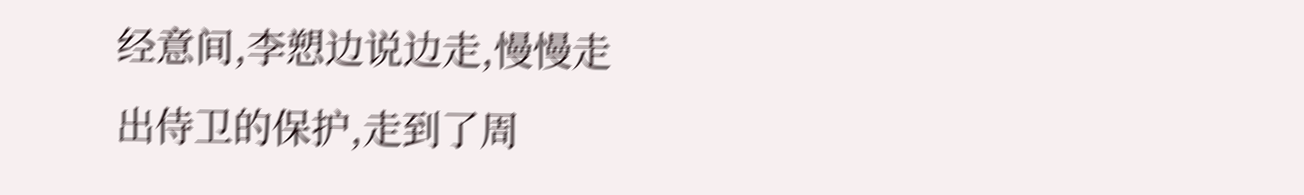经意间,李愬边说边走,慢慢走出侍卫的保护,走到了周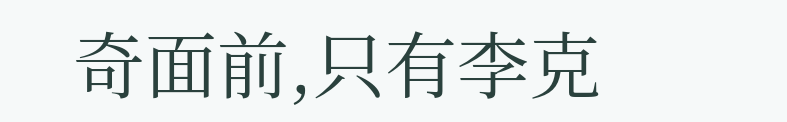奇面前,只有李克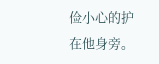俭小心的护在他身旁。